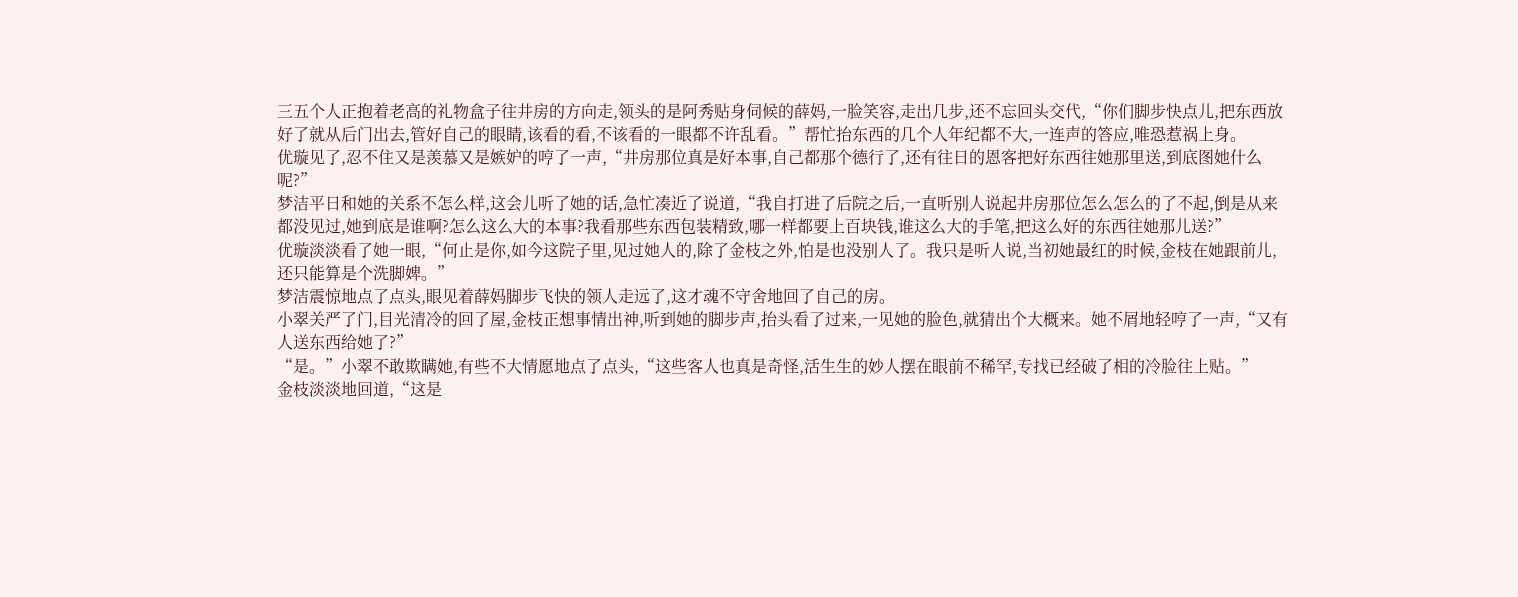三五个人正抱着老高的礼物盒子往井房的方向走,领头的是阿秀贴身伺候的薛妈,一脸笑容,走出几步,还不忘回头交代,“你们脚步快点儿,把东西放好了就从后门出去,管好自己的眼睛,该看的看,不该看的一眼都不许乱看。”帮忙抬东西的几个人年纪都不大,一连声的答应,唯恐惹祸上身。
优璇见了,忍不住又是羡慕又是嫉妒的哼了一声,“井房那位真是好本事,自己都那个德行了,还有往日的恩客把好东西往她那里送,到底图她什么呢?”
梦洁平日和她的关系不怎么样,这会儿听了她的话,急忙凑近了说道,“我自打进了后院之后,一直听别人说起井房那位怎么怎么的了不起,倒是从来都没见过,她到底是谁啊?怎么这么大的本事?我看那些东西包装精致,哪一样都要上百块钱,谁这么大的手笔,把这么好的东西往她那儿送?”
优璇淡淡看了她一眼,“何止是你,如今这院子里,见过她人的,除了金枝之外,怕是也没别人了。我只是听人说,当初她最红的时候,金枝在她跟前儿,还只能算是个洗脚婢。”
梦洁震惊地点了点头,眼见着薛妈脚步飞快的领人走远了,这才魂不守舍地回了自己的房。
小翠关严了门,目光清冷的回了屋,金枝正想事情出神,听到她的脚步声,抬头看了过来,一见她的脸色,就猜出个大概来。她不屑地轻哼了一声,“又有人送东西给她了?”
“是。”小翠不敢欺瞒她,有些不大情愿地点了点头,“这些客人也真是奇怪,活生生的妙人摆在眼前不稀罕,专找已经破了相的冷脸往上贴。”
金枝淡淡地回道,“这是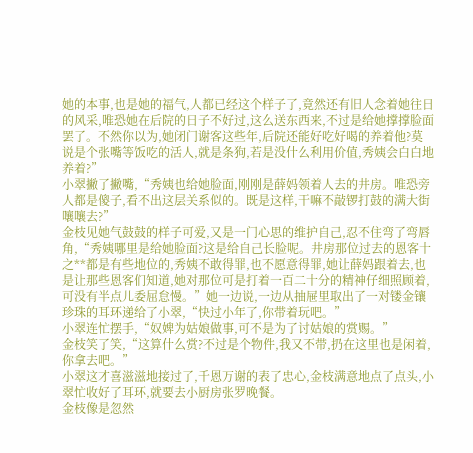她的本事,也是她的福气,人都已经这个样子了,竟然还有旧人念着她往日的风采,唯恐她在后院的日子不好过,这么送东西来,不过是给她撑撑脸面罢了。不然你以为,她闭门谢客这些年,后院还能好吃好喝的养着他?莫说是个张嘴等饭吃的活人,就是条狗,若是没什么利用价值,秀姨会白白地养着?”
小翠撇了撇嘴,“秀姨也给她脸面,刚刚是薛妈领着人去的井房。唯恐旁人都是傻子,看不出这层关系似的。既是这样,干嘛不敲锣打鼓的满大街嚷嚷去?”
金枝见她气鼓鼓的样子可爱,又是一门心思的维护自己,忍不住弯了弯唇角,“秀姨哪里是给她脸面?这是给自己长脸呢。井房那位过去的恩客十之**都是有些地位的,秀姨不敢得罪,也不愿意得罪,她让薛妈跟着去,也是让那些恩客们知道,她对那位可是打着一百二十分的精神仔细照顾着,可没有半点儿委屈怠慢。”她一边说,一边从抽屉里取出了一对镂金镶珍珠的耳环递给了小翠,“快过小年了,你带着玩吧。”
小翠连忙摆手,“奴婢为姑娘做事,可不是为了讨姑娘的赏赐。”
金枝笑了笑,“这算什么赏?不过是个物件,我又不带,扔在这里也是闲着,你拿去吧。”
小翠这才喜滋滋地接过了,千恩万谢的表了忠心,金枝满意地点了点头,小翠忙收好了耳环,就要去小厨房张罗晚餐。
金枝像是忽然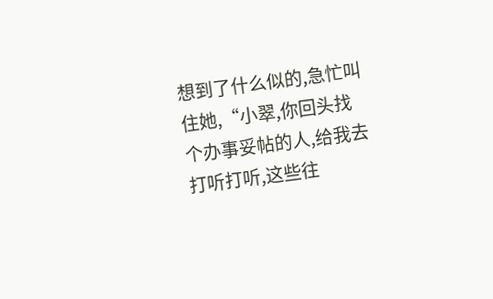想到了什么似的,急忙叫住她,“小翠,你回头找个办事妥帖的人,给我去打听打听,这些往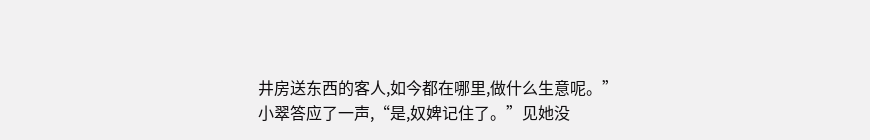井房送东西的客人,如今都在哪里,做什么生意呢。”
小翠答应了一声,“是,奴婢记住了。”见她没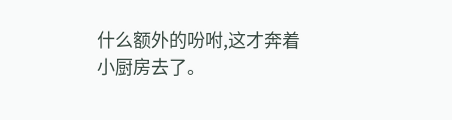什么额外的吩咐,这才奔着小厨房去了。